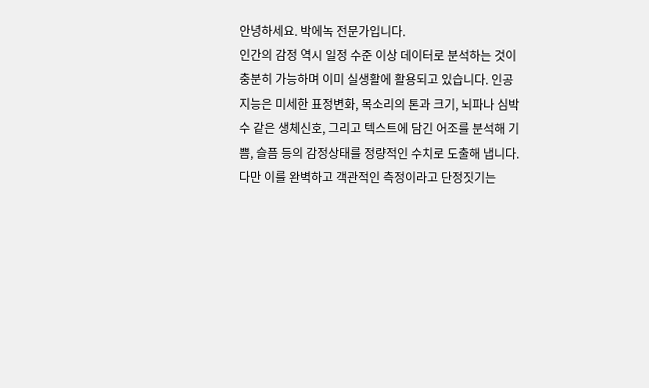안녕하세요. 박에녹 전문가입니다.
인간의 감정 역시 일정 수준 이상 데이터로 분석하는 것이 충분히 가능하며 이미 실생활에 활용되고 있습니다. 인공지능은 미세한 표정변화, 목소리의 톤과 크기, 뇌파나 심박수 같은 생체신호, 그리고 텍스트에 담긴 어조를 분석해 기쁨, 슬픔 등의 감정상태를 정량적인 수치로 도출해 냅니다. 다만 이를 완벽하고 객관적인 측정이라고 단정짓기는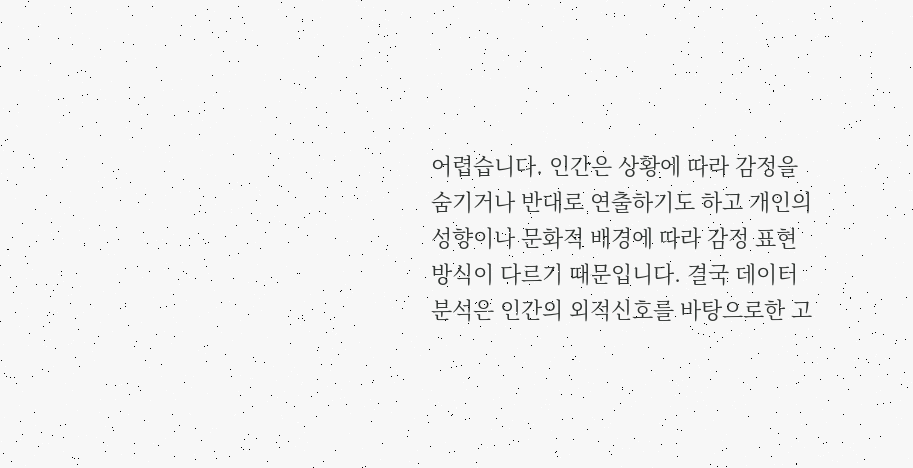어렵습니다. 인간은 상황에 따라 감정을 숨기거나 반대로 연출하기도 하고 개인의 성향이나 문화적 배경에 따라 감정 표현 방식이 다르기 때문입니다. 결국 데이터 분석은 인간의 외적신호를 바탕으로한 고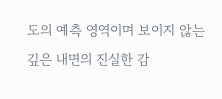도의 예측 영역이며 보이지 않는 깊은 내면의 진실한 감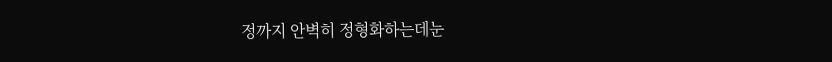정까지 안벽히 정형화하는데눈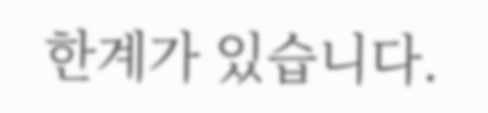한계가 있습니다.